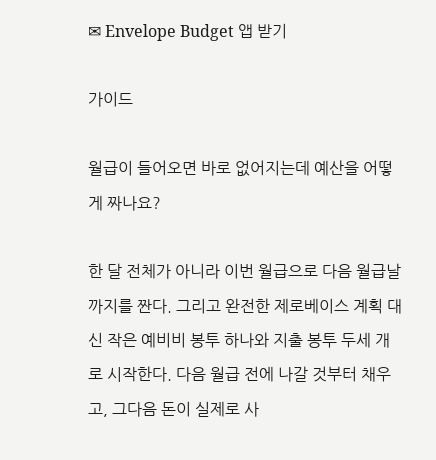✉ Envelope Budget 앱 받기

가이드

월급이 들어오면 바로 없어지는데 예산을 어떻게 짜나요?

한 달 전체가 아니라 이번 월급으로 다음 월급날까지를 짠다. 그리고 완전한 제로베이스 계획 대신 작은 예비비 봉투 하나와 지출 봉투 두세 개로 시작한다. 다음 월급 전에 나갈 것부터 채우고, 그다음 돈이 실제로 사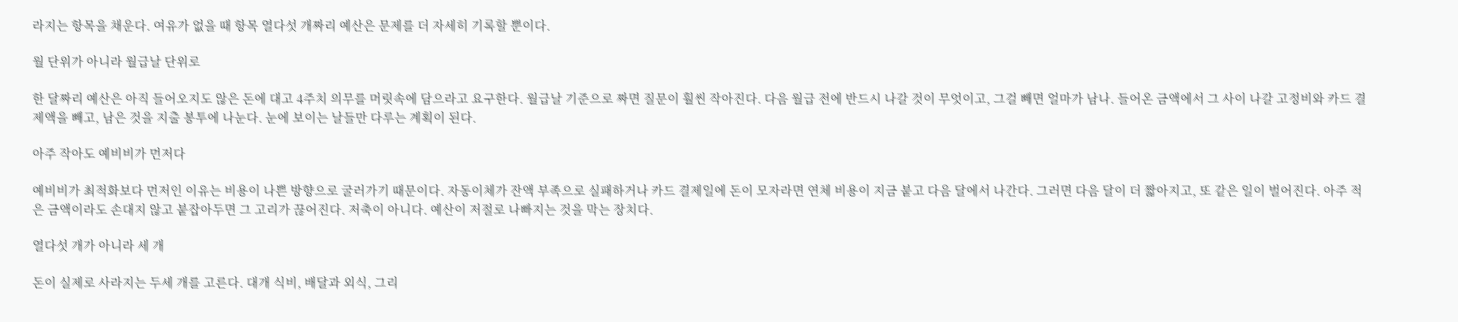라지는 항목을 채운다. 여유가 없을 때 항목 열다섯 개짜리 예산은 문제를 더 자세히 기록할 뿐이다.

월 단위가 아니라 월급날 단위로

한 달짜리 예산은 아직 들어오지도 않은 돈에 대고 4주치 의무를 머릿속에 담으라고 요구한다. 월급날 기준으로 짜면 질문이 훨씬 작아진다. 다음 월급 전에 반드시 나갈 것이 무엇이고, 그걸 빼면 얼마가 남나. 들어온 금액에서 그 사이 나갈 고정비와 카드 결제액을 빼고, 남은 것을 지출 봉투에 나눈다. 눈에 보이는 날들만 다루는 계획이 된다.

아주 작아도 예비비가 먼저다

예비비가 최적화보다 먼저인 이유는 비용이 나쁜 방향으로 굴러가기 때문이다. 자동이체가 잔액 부족으로 실패하거나 카드 결제일에 돈이 모자라면 연체 비용이 지금 붙고 다음 달에서 나간다. 그러면 다음 달이 더 짧아지고, 또 같은 일이 벌어진다. 아주 적은 금액이라도 손대지 않고 붙잡아두면 그 고리가 끊어진다. 저축이 아니다. 예산이 저절로 나빠지는 것을 막는 장치다.

열다섯 개가 아니라 세 개

돈이 실제로 사라지는 두세 개를 고른다. 대개 식비, 배달과 외식, 그리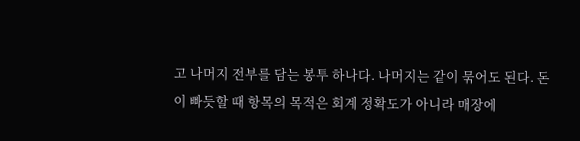고 나머지 전부를 담는 봉투 하나다. 나머지는 같이 묶어도 된다. 돈이 빠듯할 때 항목의 목적은 회계 정확도가 아니라 매장에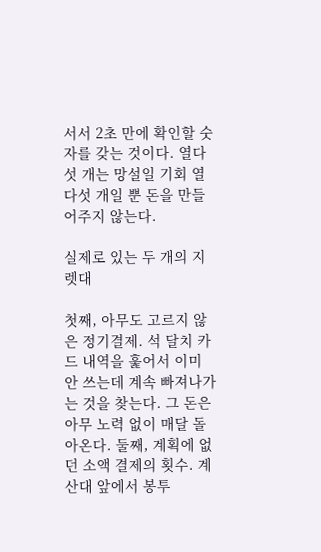서서 2초 만에 확인할 숫자를 갖는 것이다. 열다섯 개는 망설일 기회 열다섯 개일 뿐 돈을 만들어주지 않는다.

실제로 있는 두 개의 지렛대

첫째, 아무도 고르지 않은 정기결제. 석 달치 카드 내역을 훑어서 이미 안 쓰는데 계속 빠져나가는 것을 찾는다. 그 돈은 아무 노력 없이 매달 돌아온다. 둘째, 계획에 없던 소액 결제의 횟수. 계산대 앞에서 봉투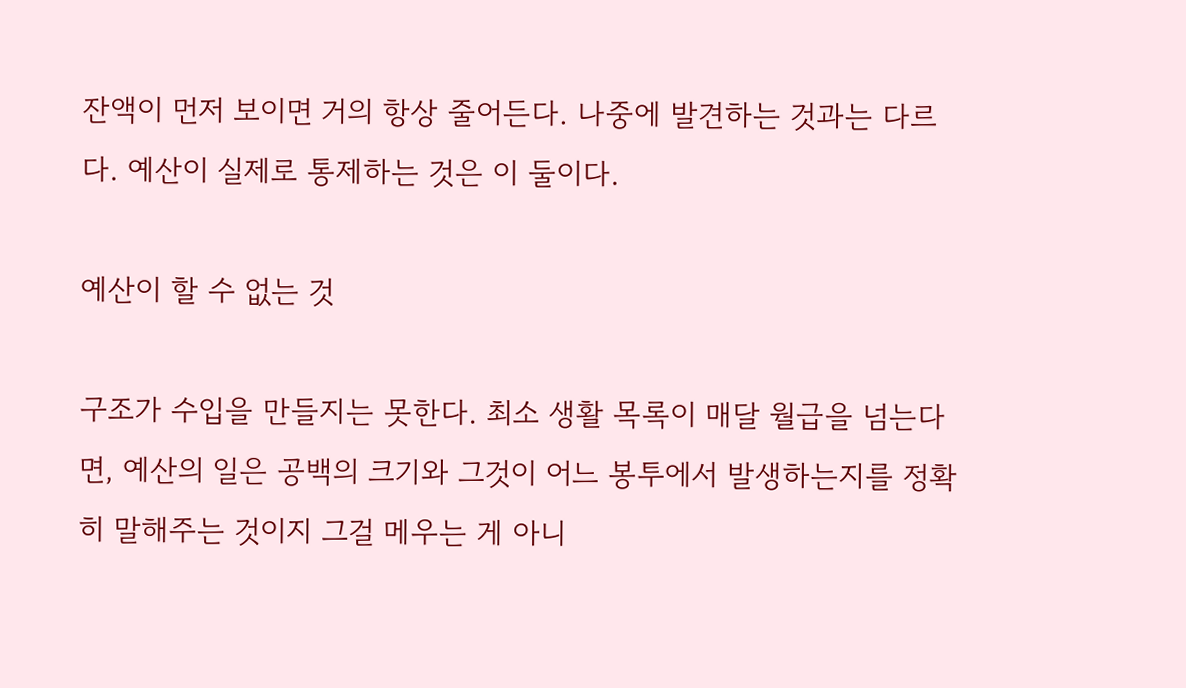잔액이 먼저 보이면 거의 항상 줄어든다. 나중에 발견하는 것과는 다르다. 예산이 실제로 통제하는 것은 이 둘이다.

예산이 할 수 없는 것

구조가 수입을 만들지는 못한다. 최소 생활 목록이 매달 월급을 넘는다면, 예산의 일은 공백의 크기와 그것이 어느 봉투에서 발생하는지를 정확히 말해주는 것이지 그걸 메우는 게 아니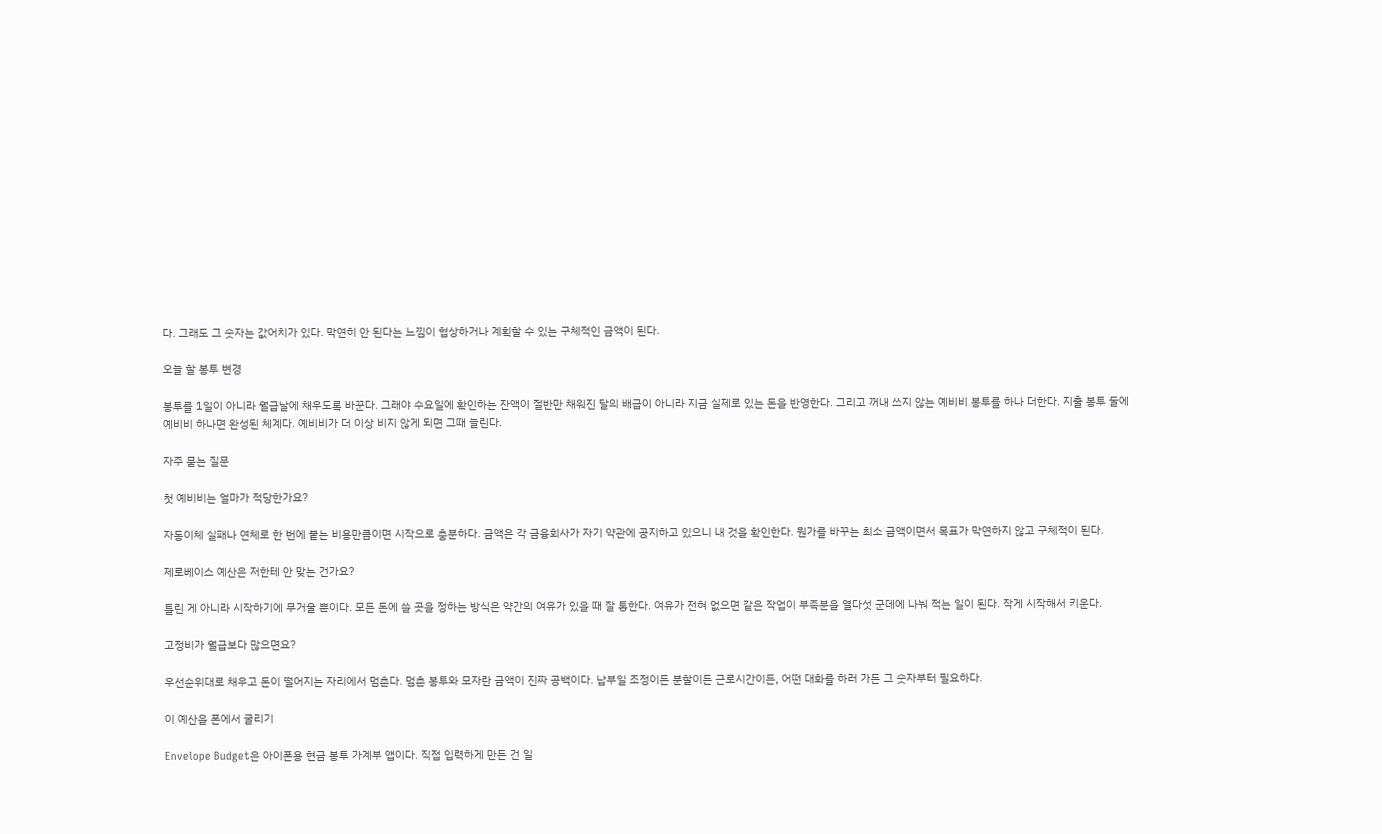다. 그래도 그 숫자는 값어치가 있다. 막연히 안 된다는 느낌이 협상하거나 계획할 수 있는 구체적인 금액이 된다.

오늘 할 봉투 변경

봉투를 1일이 아니라 월급날에 채우도록 바꾼다. 그래야 수요일에 확인하는 잔액이 절반만 채워진 달의 배급이 아니라 지금 실제로 있는 돈을 반영한다. 그리고 꺼내 쓰지 않는 예비비 봉투를 하나 더한다. 지출 봉투 둘에 예비비 하나면 완성된 체계다. 예비비가 더 이상 비지 않게 되면 그때 늘린다.

자주 묻는 질문

첫 예비비는 얼마가 적당한가요?

자동이체 실패나 연체로 한 번에 붙는 비용만큼이면 시작으로 충분하다. 금액은 각 금융회사가 자기 약관에 공지하고 있으니 내 것을 확인한다. 뭔가를 바꾸는 최소 금액이면서 목표가 막연하지 않고 구체적이 된다.

제로베이스 예산은 저한테 안 맞는 건가요?

틀린 게 아니라 시작하기에 무거울 뿐이다. 모든 돈에 쓸 곳을 정하는 방식은 약간의 여유가 있을 때 잘 통한다. 여유가 전혀 없으면 같은 작업이 부족분을 열다섯 군데에 나눠 적는 일이 된다. 작게 시작해서 키운다.

고정비가 월급보다 많으면요?

우선순위대로 채우고 돈이 떨어지는 자리에서 멈춘다. 멈춘 봉투와 모자란 금액이 진짜 공백이다. 납부일 조정이든 분할이든 근로시간이든, 어떤 대화를 하러 가든 그 숫자부터 필요하다.

이 예산을 폰에서 굴리기

Envelope Budget은 아이폰용 현금 봉투 가계부 앱이다. 직접 입력하게 만든 건 일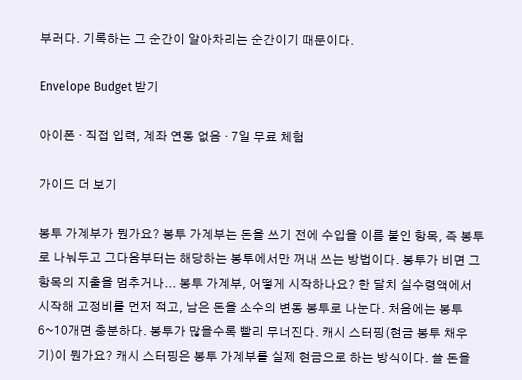부러다. 기록하는 그 순간이 알아차리는 순간이기 때문이다.

Envelope Budget 받기

아이폰 · 직접 입력, 계좌 연동 없음 · 7일 무료 체험

가이드 더 보기

봉투 가계부가 뭔가요? 봉투 가계부는 돈을 쓰기 전에 수입을 이름 붙인 항목, 즉 봉투로 나눠두고 그다음부터는 해당하는 봉투에서만 꺼내 쓰는 방법이다. 봉투가 비면 그 항목의 지출을 멈추거나... 봉투 가계부, 어떻게 시작하나요? 한 달치 실수령액에서 시작해 고정비를 먼저 적고, 남은 돈을 소수의 변동 봉투로 나눈다. 처음에는 봉투 6~10개면 충분하다. 봉투가 많을수록 빨리 무너진다. 캐시 스터핑(현금 봉투 채우기)이 뭔가요? 캐시 스터핑은 봉투 가계부를 실제 현금으로 하는 방식이다. 쓸 돈을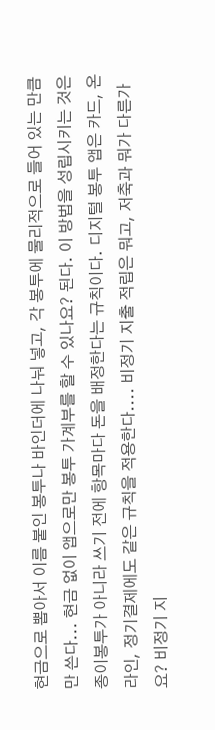현금으로 뽑아서 이름 붙인 봉투나 바인더에 나눠 넣고, 각 봉투에 물리적으로 들어 있는 만큼만 쓴다... 현금 없이 앱으로만 봉투 가계부를 할 수 있나요? 된다. 이 방법을 성립시키는 것은 종이봉투가 아니라 쓰기 전에 항목마다 돈을 배정한다는 규칙이다. 디지털 봉투 앱은 카드, 온라인, 정기결제에도 같은 규칙을 적용한다.... 비정기 지출 적립은 뭐고, 저축과 뭐가 다른가요? 비정기 지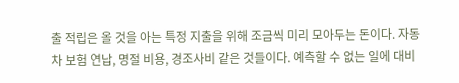출 적립은 올 것을 아는 특정 지출을 위해 조금씩 미리 모아두는 돈이다. 자동차 보험 연납, 명절 비용, 경조사비 같은 것들이다. 예측할 수 없는 일에 대비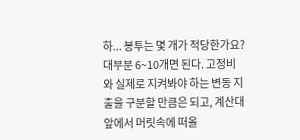하... 봉투는 몇 개가 적당한가요? 대부분 6~10개면 된다. 고정비와 실제로 지켜봐야 하는 변동 지출을 구분할 만큼은 되고, 계산대 앞에서 머릿속에 떠올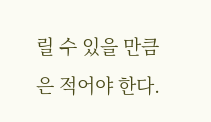릴 수 있을 만큼은 적어야 한다.